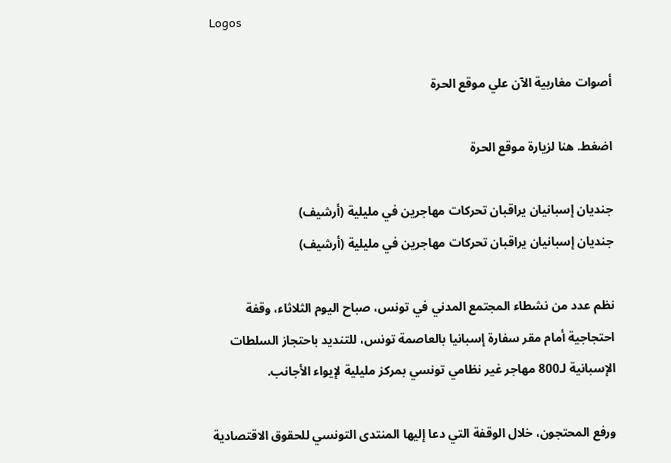Logos

أصوات مغاربية الآن علي موقع الحرة

اضغط. هنا لزيارة موقع الحرة

جنديان إسبانيان يراقبان تحركات مهاجرين في مليلية (أرشيف)
جنديان إسبانيان يراقبان تحركات مهاجرين في مليلية (أرشيف)

نظم عدد من نشطاء المجتمع المدني في تونس، صباح اليوم الثلاثاء، وقفة احتجاجية أمام مقر سفارة إسبانيا بالعاصمة تونس، للتنديد باحتجاز السلطات الإسبانية لـ800 مهاجر غير نظامي تونسي بمركز مليلية لإيواء الأجانب.

ورفع المحتجون، خلال الوقفة التي دعا إليها المنتدى التونسي للحقوق الاقتصادية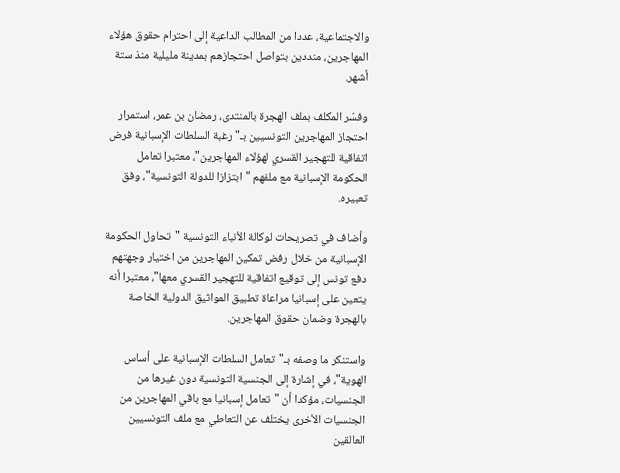والاجتماعية، عددا من المطالب الداعية إلى احترام حقوق هؤلاء المهاجرين، منددين بتواصل احتجازهم بمدينة مليلية منذ ستة أشهر.

وفسّر المكلف بملف الهجرة بالمنتدى، رمضان بن عمر، استمرار احتجاز المهاجرين التونسيين بـ"رغبة السلطات الإسبانية فرض اتفاقية للتهجير القسري لهؤلاء المهاجرين"، معتبرا تعامل الحكومة الإسبانية مع ملفهم "ابتزازا للدولة التونسية"، وفق تعبيره.

وأضاف في تصريحات لوكالة الأنباء التونسية "تحاول الحكومة الإسبانية من خلال رفض تمكين المهاجرين من اختيار وجهتهم دفع تونس إلى توقيع اتفاقية للتهجير القسري معها"، معتبرا أنه يتعين على إسبانيا مراعاة تطبيق المواثيق الدولية الخاصة بالهجرة وضمان حقوق المهاجرين.

واستنكر ما وصفه بـ"تعامل السلطات الإسبانية على أساس الهوية"، في إشارة إلى الجنسية التونسية دون غيرها من الجنسيات، مؤكدا أن "تعامل إسبانيا مع باقي المهاجرين من الجنسيات الأخرى يختلف عن التعاطي مع ملف التونسيين العالقين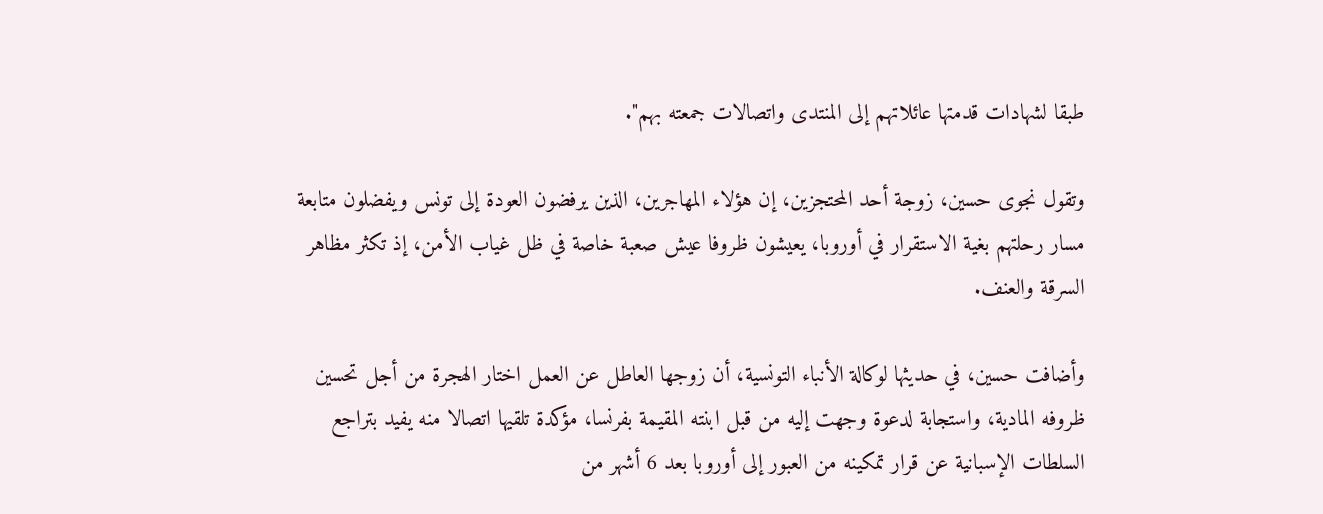طبقا لشهادات قدمتها عائلاتهم إلى المنتدى واتصالات جمعته بهم".

وتقول نجوى حسين، زوجة أحد المحتجزين، إن هؤلاء المهاجرين، الذين يرفضون العودة إلى تونس ويفضلون متابعة مسار رحلتهم بغية الاستقرار في أوروبا، يعيشون ظروفا عيش صعبة خاصة في ظل غياب الأمن، إذ تكثر مظاهر السرقة والعنف.

وأضافت حسين، في حديثها لوكالة الأنباء التونسية، أن زوجها العاطل عن العمل اختار الهجرة من أجل تحسين ظروفه المادية، واستجابة لدعوة وجهت إليه من قبل ابنته المقيمة بفرنسا، مؤكدة تلقيها اتصالا منه يفيد بتراجع السلطات الإسبانية عن قرار تمكينه من العبور إلى أوروبا بعد 6 أشهر من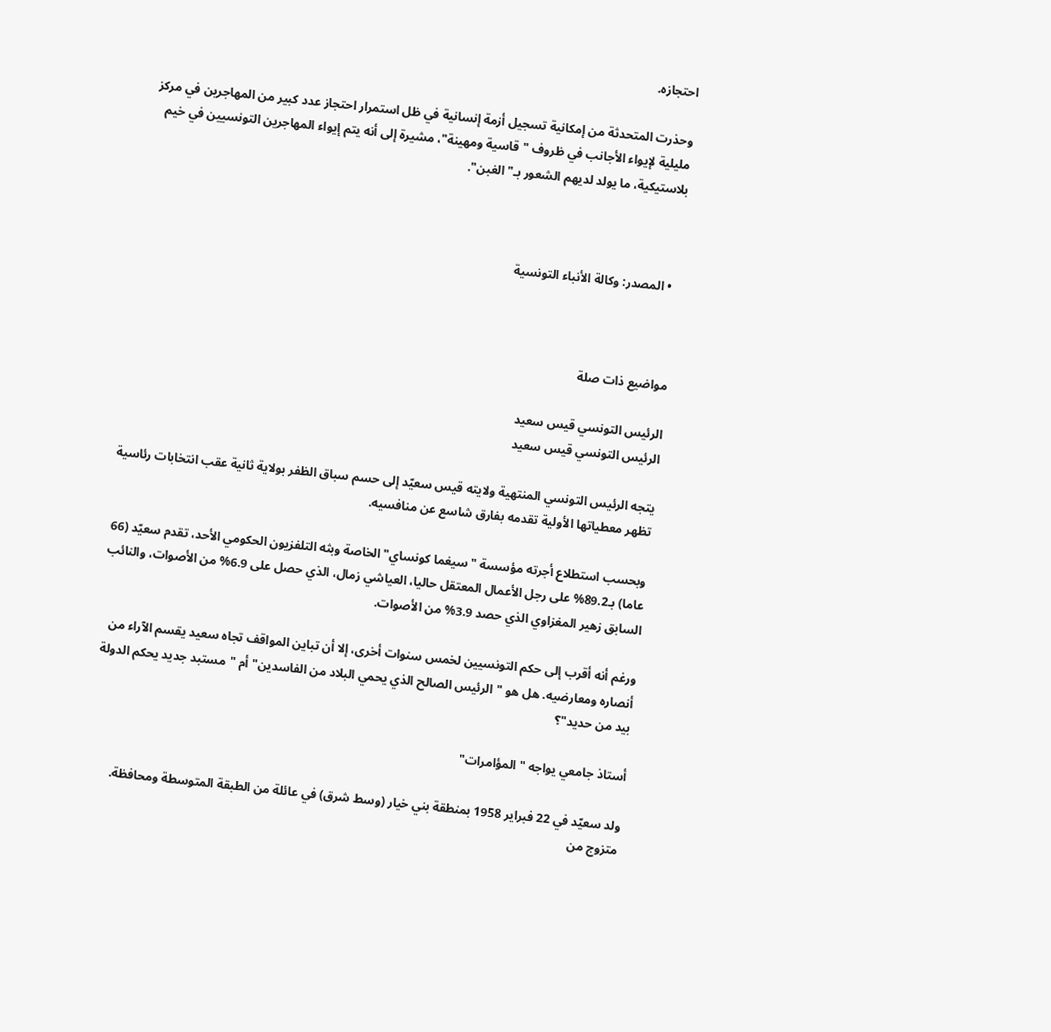احتجازه.

وحذرت المتحدثة من إمكانية تسجيل أزمة إنسانية في ظل استمرار احتجاز عدد كبير من المهاجرين في مركز مليلية لإيواء الأجانب في ظروف "قاسية ومهينة"، مشيرة إلى أنه يتم إيواء المهاجرين التونسيين في خيم بلاستيكية، ما يولد لديهم الشعور بـ"الغبن".



  • المصدر: وكالة الأنباء التونسية



مواضيع ذات صلة

الرئيس التونسي قيس سعيد
الرئيس التونسي قيس سعيد

يتجه الرئيس التونسي المنتهية ولايته قيس سعيّد إلى حسم سباق الظفر بولاية ثانية عقب انتخابات رئاسية تظهر معطياتها الأولية تقدمه بفارق شاسع عن منافسيه.

وبحسب استطلاع أجرته مؤسسة "سيغما كونساي" الخاصة وبثه التلفزيون الحكومي الأحد، تقدم سعيّد (66 عاما) بـ89.2% على رجل الأعمال المعتقل حاليا، العياشي زمال، الذي حصل على 6.9% من الأصوات، والنائب السابق زهير المغزاوي الذي حصد 3.9% من الأصوات.

ورغم أنه أقرب إلى حكم التونسيين لخمس سنوات أخرى، إلا أن تباين المواقف تجاه سعيد يقسم الآراء من أنصاره ومعارضيه. هل هو "الرئيس الصالح الذي يحمي البلاد من الفاسدين" أم "مستبد جديد يحكم الدولة بيد من حديد"؟

أستاذ جامعي يواجه "المؤامرات"

ولد سعيّد في 22 فبراير 1958 بمنطقة بني خيار (وسط شرق) في عائلة من الطبقة المتوسطة ومحافظة. متزوج من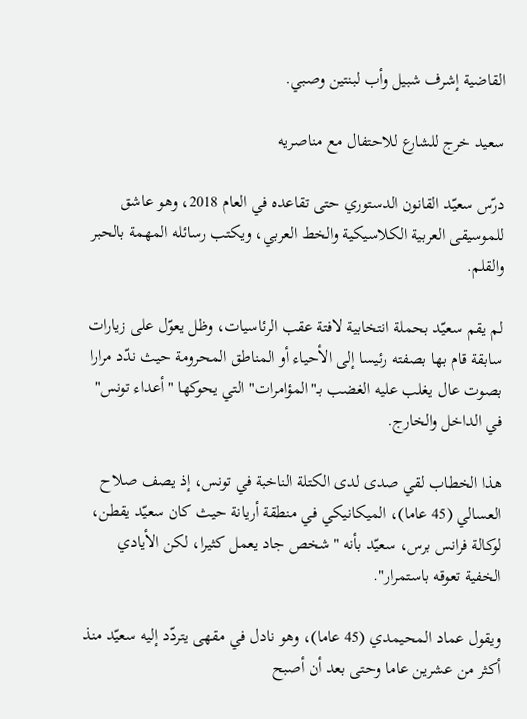القاضية إشرف شبيل وأب لبنتين وصبي.

سعيد خرج للشارع للاحتفال مع مناصريه

درّس سعيّد القانون الدستوري حتى تقاعده في العام 2018، وهو عاشق للموسيقى العربية الكلاسيكية والخط العربي، ويكتب رسائله المهمة بالحبر والقلم.

لم يقم سعيّد بحملة انتخابية لافتة عقب الرئاسيات، وظل يعوّل على زيارات سابقة قام بها بصفته رئيسا إلى الأحياء أو المناطق المحرومة حيث ندّد مرارا بصوت عال يغلب عليه الغضب بـ"المؤامرات" التي يحوكها "أعداء تونس" في الداخل والخارج.

هذا الخطاب لقي صدى لدى الكتلة الناخبة في تونس، إذ يصف صلاح العسالي (45 عاما)، الميكانيكي في منطقة أريانة حيث كان سعيّد يقطن، لوكالة فرانس برس، سعيّد بأنه "شخص جاد يعمل كثيرا، لكن الأيادي الخفية تعوقه باستمرار".

ويقول عماد المحيمدي (45 عاما)، وهو نادل في مقهى يتردّد إليه سعيّد منذ أكثر من عشرين عاما وحتى بعد أن أصبح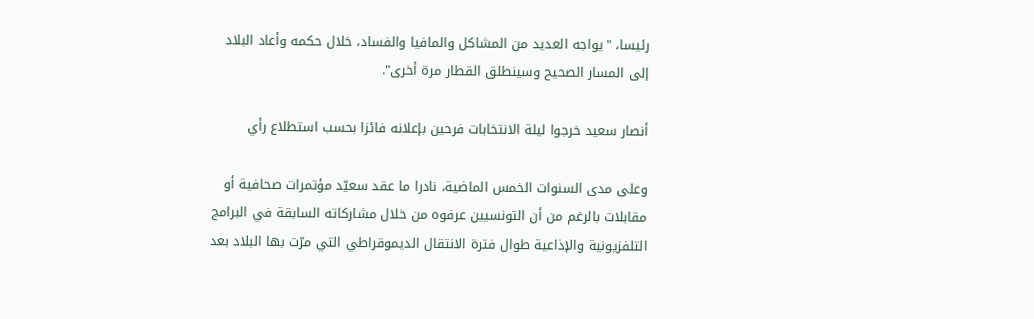رئيسا، "يواجه العديد من المشاكل والمافيا والفساد، خلال حكمه وأعاد البلاد إلى المسار الصحيح وسينطلق القطار مرة أخرى".

أنصار سعيد خرجوا ليلة الانتخابات فرحين بإعلانه فائزا بحسب استطلاع رأي

وعلى مدى السنوات الخمس الماضية، نادرا ما عقد سعيّد مؤتمرات صحافية أو مقابلات بالرغم من أن التونسيين عرفوه من خلال مشاركاته السابقة في البرامج التلفزيونية والإذاعية طوال فترة الانتقال الديموقراطي التي مرّت بها البلاد بعد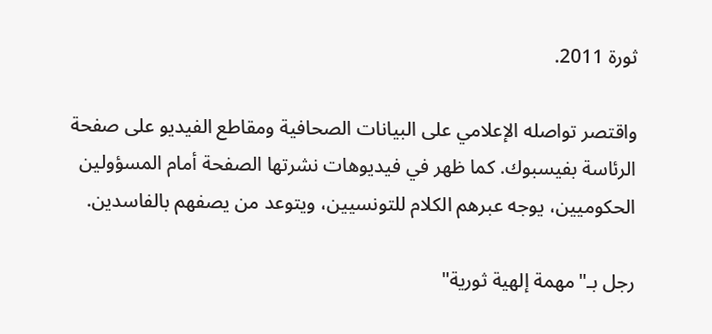ثورة 2011.

واقتصر تواصله الإعلامي على البيانات الصحافية ومقاطع الفيديو على صفحة الرئاسة بفيسبوك. كما ظهر في فيديوهات نشرتها الصفحة أمام المسؤولين الحكوميين، يوجه عبرهم الكلام للتونسيين، ويتوعد من يصفهم بالفاسدين.

رجل بـ"مهمة إلهية ثورية"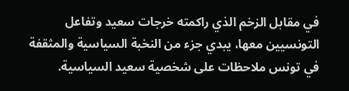في مقابل الزخم الذي راكمته خرجات سعيد وتفاعل التونسيين معها، يبدي جزء من النخبة السياسية والمثقفة في تونس ملاحظات على شخصية سعيد السياسية.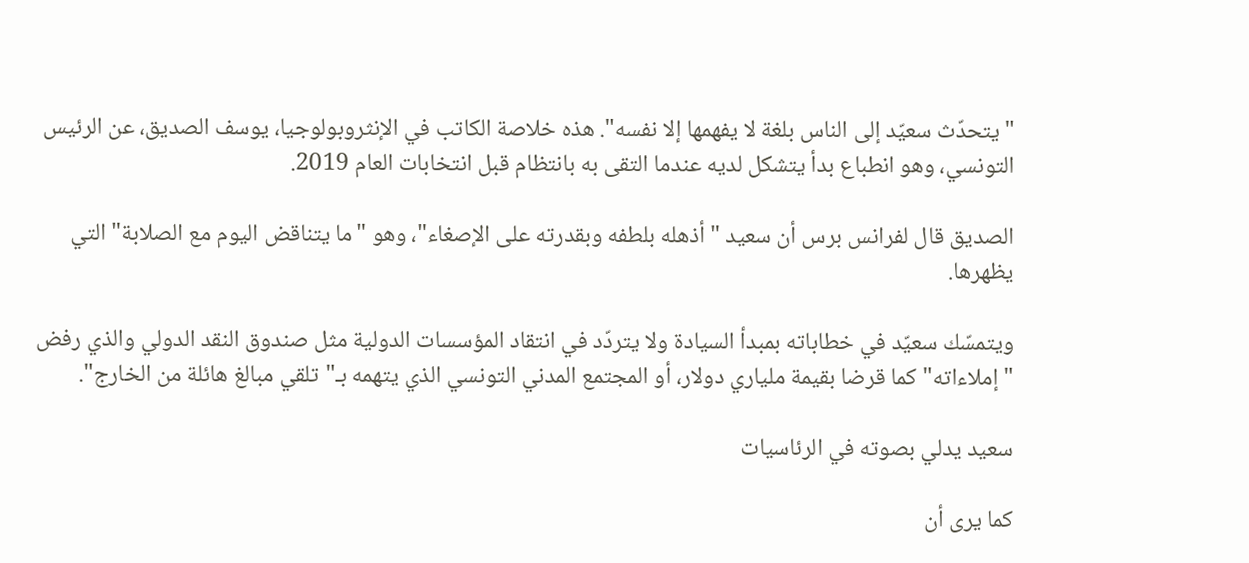"يتحدّث سعيّد إلى الناس بلغة لا يفهمها إلا نفسه". هذه خلاصة الكاتب في الإنثروبولوجيا، يوسف الصديق، عن الرئيس التونسي، وهو انطباع بدأ يتشكل لديه عندما التقى به بانتظام قبل انتخابات العام 2019.

الصديق قال لفرانس برس أن سعيد "أذهله بلطفه وبقدرته على الإصغاء"، وهو "ما يتناقض اليوم مع الصلابة" التي يظهرها.

ويتمسّك سعيّد في خطاباته بمبدأ السيادة ولا يتردّد في انتقاد المؤسسات الدولية مثل صندوق النقد الدولي والذي رفض "إملاءاته" كما قرضا بقيمة ملياري دولار، أو المجتمع المدني التونسي الذي يتهمه بـ"تلقي مبالغ هائلة من الخارج".

سعيد يدلي بصوته في الرئاسيات

كما يرى أن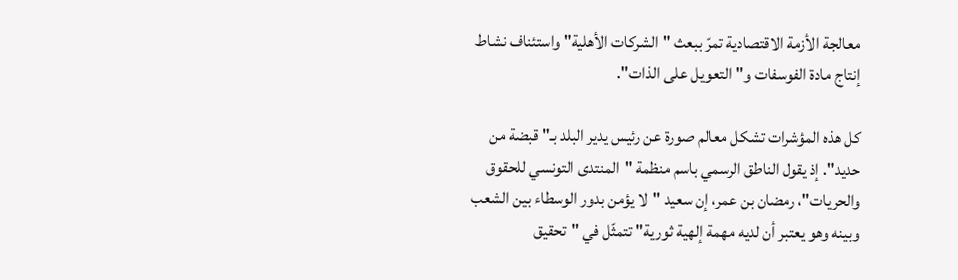معالجة الأزمة الاقتصادية تمرّ ببعث "الشركات الأهلية" واستئناف نشاط إنتاج مادة الفوسفات و"التعويل على الذات".

كل هذه المؤشرات تشكل معالم صورة عن رئيس يدير البلد بـ"قبضة من حديد". إذ يقول الناطق الرسمي باسم منظمة "المنتدى التونسي للحقوق والحريات"، رمضان بن عمر، إن سعيد "لا يؤمن بدور الوسطاء بين الشعب وبينه وهو يعتبر أن لديه مهمة إلهية ثورية" تتمثّل في "تحقيق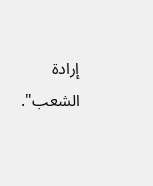إرادة الشعب".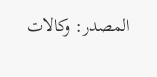المصدر: وكالات